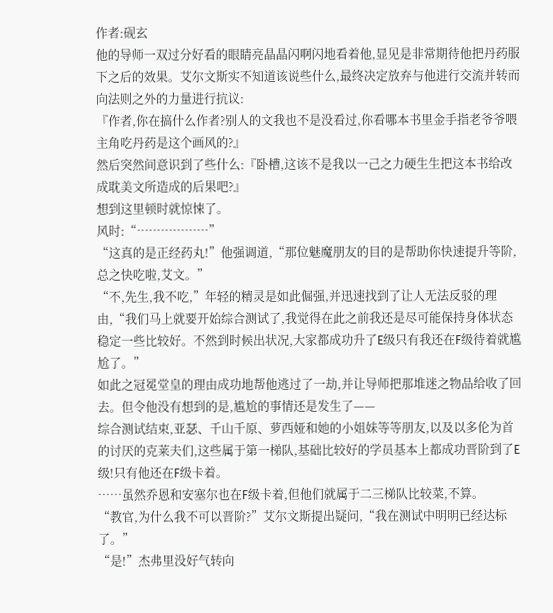作者:砚玄
他的导师一双过分好看的眼睛亮晶晶闪啊闪地看着他,显见是非常期待他把丹药服下之后的效果。艾尔文斯实不知道该说些什么,最终决定放弃与他进行交流并转而向法则之外的力量进行抗议:
『作者,你在搞什么作者?别人的文我也不是没看过,你看哪本书里金手指老爷爷喂主角吃丹药是这个画风的?』
然后突然间意识到了些什么:『卧槽,这该不是我以一己之力硬生生把这本书给改成耽美文所造成的后果吧?』
想到这里顿时就惊悚了。
风时:“………………”
“这真的是正经药丸!”他强调道,“那位魅魔朋友的目的是帮助你快速提升等阶,总之快吃啦,艾文。”
“不,先生,我不吃,”年轻的精灵是如此倔强,并迅速找到了让人无法反驳的理由,“我们马上就要开始综合测试了,我觉得在此之前我还是尽可能保持身体状态稳定一些比较好。不然到时候出状况,大家都成功升了E级只有我还在F级待着就尴尬了。”
如此之冠冕堂皇的理由成功地帮他逃过了一劫,并让导师把那堆迷之物品给收了回去。但令他没有想到的是,尴尬的事情还是发生了——
综合测试结束,亚瑟、千山千原、萝西娅和她的小姐妹等等朋友,以及以多伦为首的讨厌的克莱夫们,这些属于第一梯队,基础比较好的学员基本上都成功晋阶到了E级!只有他还在F级卡着。
……虽然乔恩和安塞尔也在F级卡着,但他们就属于二三梯队比较菜,不算。
“教官,为什么我不可以晋阶?”艾尔文斯提出疑问,“我在测试中明明已经达标了。”
“是!”杰弗里没好气转向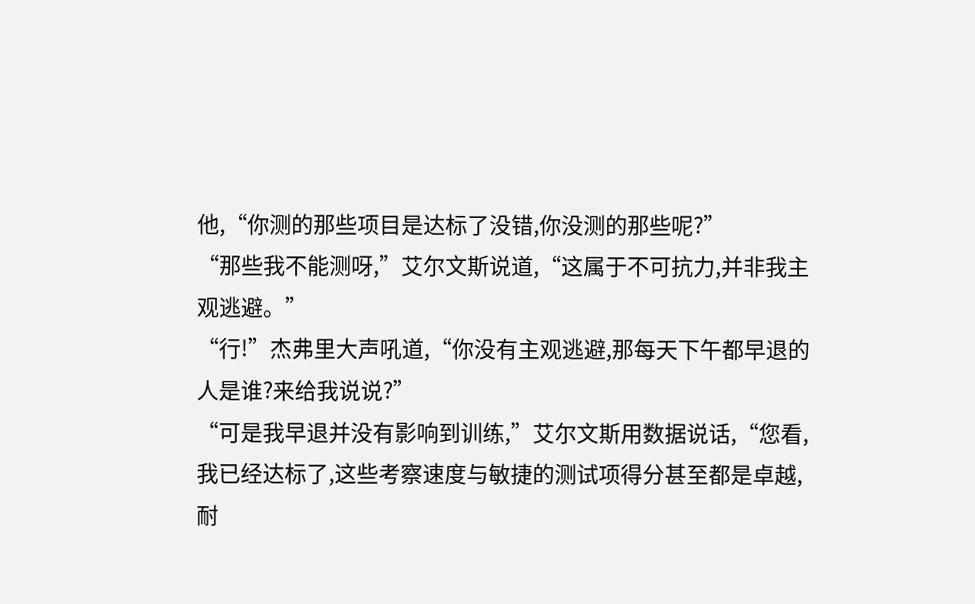他,“你测的那些项目是达标了没错,你没测的那些呢?”
“那些我不能测呀,”艾尔文斯说道,“这属于不可抗力,并非我主观逃避。”
“行!”杰弗里大声吼道,“你没有主观逃避,那每天下午都早退的人是谁?来给我说说?”
“可是我早退并没有影响到训练,”艾尔文斯用数据说话,“您看,我已经达标了,这些考察速度与敏捷的测试项得分甚至都是卓越,耐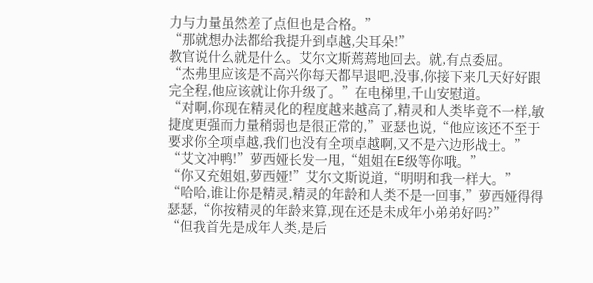力与力量虽然差了点但也是合格。”
“那就想办法都给我提升到卓越,尖耳朵!”
教官说什么就是什么。艾尔文斯蔫蔫地回去。就,有点委屈。
“杰弗里应该是不高兴你每天都早退吧,没事,你接下来几天好好跟完全程,他应该就让你升级了。”在电梯里,千山安慰道。
“对啊,你现在精灵化的程度越来越高了,精灵和人类毕竟不一样,敏捷度更强而力量稍弱也是很正常的,”亚瑟也说,“他应该还不至于要求你全项卓越,我们也没有全项卓越啊,又不是六边形战士。”
“艾文冲鸭!”萝西娅长发一甩,“姐姐在E级等你哦。”
“你又充姐姐,萝西娅!”艾尔文斯说道,“明明和我一样大。”
“哈哈,谁让你是精灵,精灵的年龄和人类不是一回事,”萝西娅得得瑟瑟,“你按精灵的年龄来算,现在还是未成年小弟弟好吗?”
“但我首先是成年人类,是后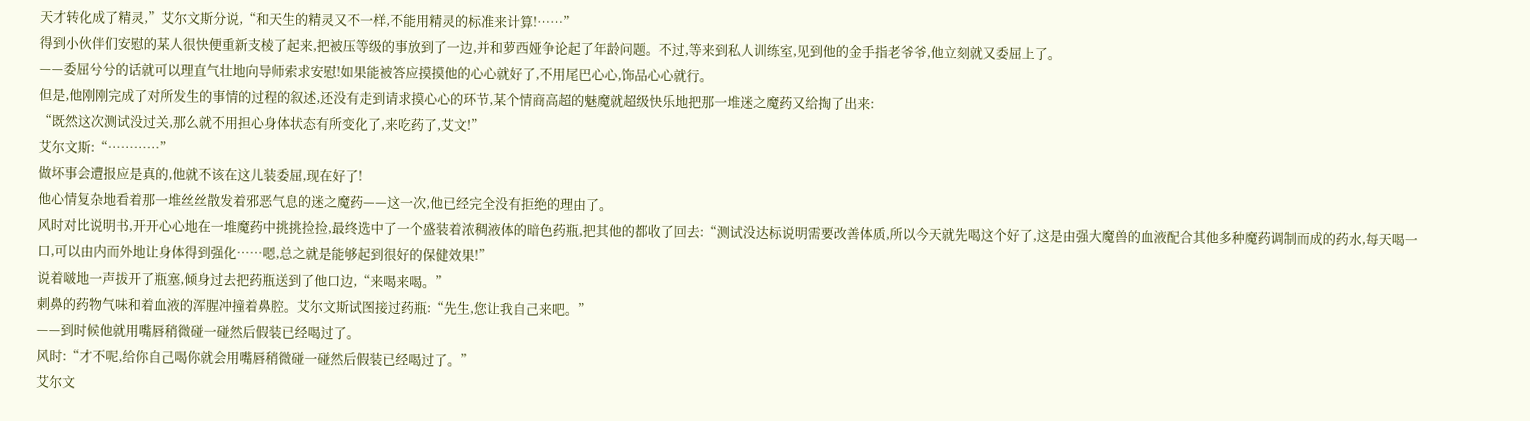天才转化成了精灵,”艾尔文斯分说,“和天生的精灵又不一样,不能用精灵的标准来计算!……”
得到小伙伴们安慰的某人很快便重新支棱了起来,把被压等级的事放到了一边,并和萝西娅争论起了年龄问题。不过,等来到私人训练室,见到他的金手指老爷爷,他立刻就又委屈上了。
——委屈兮兮的话就可以理直气壮地向导师索求安慰!如果能被答应摸摸他的心心就好了,不用尾巴心心,饰品心心就行。
但是,他刚刚完成了对所发生的事情的过程的叙述,还没有走到请求摸心心的环节,某个情商高超的魅魔就超级快乐地把那一堆迷之魔药又给掏了出来:
“既然这次测试没过关,那么就不用担心身体状态有所变化了,来吃药了,艾文!”
艾尔文斯:“…………”
做坏事会遭报应是真的,他就不该在这儿装委屈,现在好了!
他心情复杂地看着那一堆丝丝散发着邪恶气息的迷之魔药——这一次,他已经完全没有拒绝的理由了。
风时对比说明书,开开心心地在一堆魔药中挑挑捡捡,最终选中了一个盛装着浓稠液体的暗色药瓶,把其他的都收了回去:“测试没达标说明需要改善体质,所以今天就先喝这个好了,这是由强大魔兽的血液配合其他多种魔药调制而成的药水,每天喝一口,可以由内而外地让身体得到强化……嗯,总之就是能够起到很好的保健效果!”
说着啵地一声拔开了瓶塞,倾身过去把药瓶送到了他口边,“来喝来喝。”
刺鼻的药物气味和着血液的浑腥冲撞着鼻腔。艾尔文斯试图接过药瓶:“先生,您让我自己来吧。”
——到时候他就用嘴唇稍微碰一碰然后假装已经喝过了。
风时:“才不呢,给你自己喝你就会用嘴唇稍微碰一碰然后假装已经喝过了。”
艾尔文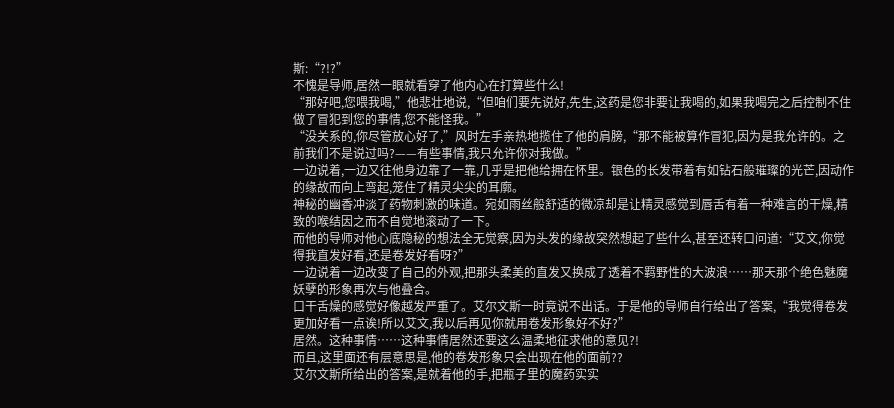斯:“?!?”
不愧是导师,居然一眼就看穿了他内心在打算些什么!
“那好吧,您喂我喝,”他悲壮地说,“但咱们要先说好,先生,这药是您非要让我喝的,如果我喝完之后控制不住做了冒犯到您的事情,您不能怪我。”
“没关系的,你尽管放心好了,”风时左手亲热地揽住了他的肩膀,“那不能被算作冒犯,因为是我允许的。之前我们不是说过吗?——有些事情,我只允许你对我做。”
一边说着,一边又往他身边靠了一靠,几乎是把他给拥在怀里。银色的长发带着有如钻石般璀璨的光芒,因动作的缘故而向上弯起,笼住了精灵尖尖的耳廓。
神秘的幽香冲淡了药物刺激的味道。宛如雨丝般舒适的微凉却是让精灵感觉到唇舌有着一种难言的干燥,精致的喉结因之而不自觉地滚动了一下。
而他的导师对他心底隐秘的想法全无觉察,因为头发的缘故突然想起了些什么,甚至还转口问道:“艾文,你觉得我直发好看,还是卷发好看呀?”
一边说着一边改变了自己的外观,把那头柔美的直发又换成了透着不羁野性的大波浪……那天那个绝色魅魔妖孽的形象再次与他叠合。
口干舌燥的感觉好像越发严重了。艾尔文斯一时竟说不出话。于是他的导师自行给出了答案,“我觉得卷发更加好看一点诶!所以艾文,我以后再见你就用卷发形象好不好?”
居然。这种事情……这种事情居然还要这么温柔地征求他的意见?!
而且,这里面还有层意思是,他的卷发形象只会出现在他的面前??
艾尔文斯所给出的答案,是就着他的手,把瓶子里的魔药实实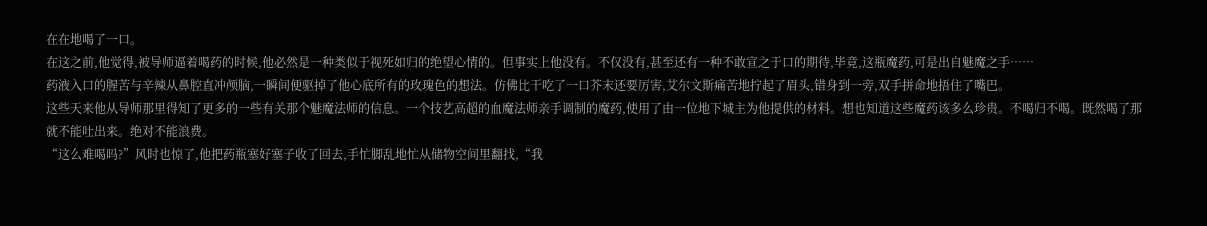在在地喝了一口。
在这之前,他觉得,被导师逼着喝药的时候,他必然是一种类似于视死如归的绝望心情的。但事实上他没有。不仅没有,甚至还有一种不敢宣之于口的期待,毕竟,这瓶魔药,可是出自魅魔之手……
药液入口的腥苦与辛辣从鼻腔直冲颅脑,一瞬间便驱掉了他心底所有的玫瑰色的想法。仿佛比干吃了一口芥末还要厉害,艾尔文斯痛苦地拧起了眉头,错身到一旁,双手拼命地捂住了嘴巴。
这些天来他从导师那里得知了更多的一些有关那个魅魔法师的信息。一个技艺高超的血魔法师亲手调制的魔药,使用了由一位地下城主为他提供的材料。想也知道这些魔药该多么珍贵。不喝归不喝。既然喝了那就不能吐出来。绝对不能浪费。
“这么难喝吗?”风时也惊了,他把药瓶塞好塞子收了回去,手忙脚乱地忙从储物空间里翻找,“我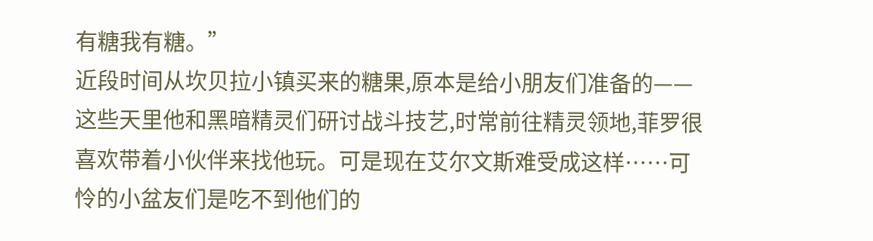有糖我有糖。”
近段时间从坎贝拉小镇买来的糖果,原本是给小朋友们准备的——这些天里他和黑暗精灵们研讨战斗技艺,时常前往精灵领地,菲罗很喜欢带着小伙伴来找他玩。可是现在艾尔文斯难受成这样……可怜的小盆友们是吃不到他们的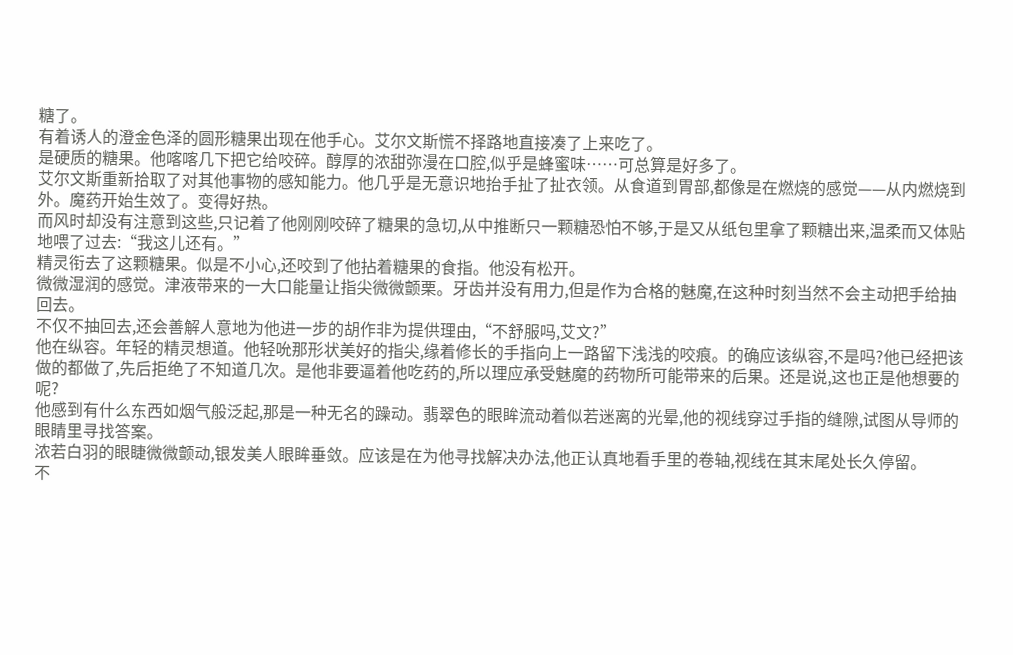糖了。
有着诱人的澄金色泽的圆形糖果出现在他手心。艾尔文斯慌不择路地直接凑了上来吃了。
是硬质的糖果。他喀喀几下把它给咬碎。醇厚的浓甜弥漫在口腔,似乎是蜂蜜味……可总算是好多了。
艾尔文斯重新拾取了对其他事物的感知能力。他几乎是无意识地抬手扯了扯衣领。从食道到胃部,都像是在燃烧的感觉——从内燃烧到外。魔药开始生效了。变得好热。
而风时却没有注意到这些,只记着了他刚刚咬碎了糖果的急切,从中推断只一颗糖恐怕不够,于是又从纸包里拿了颗糖出来,温柔而又体贴地喂了过去:“我这儿还有。”
精灵衔去了这颗糖果。似是不小心,还咬到了他拈着糖果的食指。他没有松开。
微微湿润的感觉。津液带来的一大口能量让指尖微微颤栗。牙齿并没有用力,但是作为合格的魅魔,在这种时刻当然不会主动把手给抽回去。
不仅不抽回去,还会善解人意地为他进一步的胡作非为提供理由,“不舒服吗,艾文?”
他在纵容。年轻的精灵想道。他轻吮那形状美好的指尖,缘着修长的手指向上一路留下浅浅的咬痕。的确应该纵容,不是吗?他已经把该做的都做了,先后拒绝了不知道几次。是他非要逼着他吃药的,所以理应承受魅魔的药物所可能带来的后果。还是说,这也正是他想要的呢?
他感到有什么东西如烟气般泛起,那是一种无名的躁动。翡翠色的眼眸流动着似若迷离的光晕,他的视线穿过手指的缝隙,试图从导师的眼睛里寻找答案。
浓若白羽的眼睫微微颤动,银发美人眼眸垂敛。应该是在为他寻找解决办法,他正认真地看手里的卷轴,视线在其末尾处长久停留。
不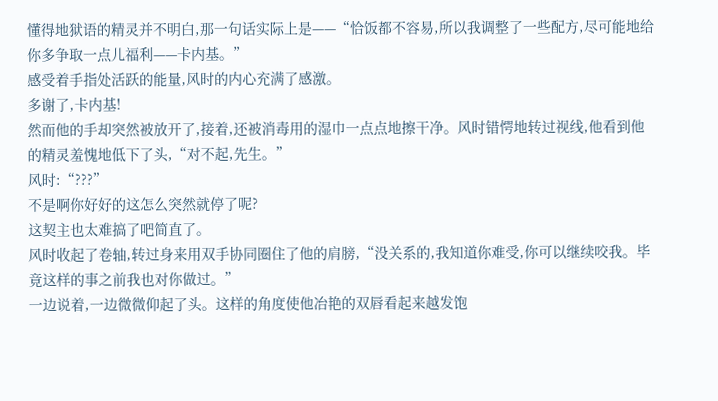懂得地狱语的精灵并不明白,那一句话实际上是——“恰饭都不容易,所以我调整了一些配方,尽可能地给你多争取一点儿福利——卡内基。”
感受着手指处活跃的能量,风时的内心充满了感激。
多谢了,卡内基!
然而他的手却突然被放开了,接着,还被消毒用的湿巾一点点地擦干净。风时错愕地转过视线,他看到他的精灵羞愧地低下了头,“对不起,先生。”
风时:“???”
不是啊你好好的这怎么突然就停了呢?
这契主也太难搞了吧简直了。
风时收起了卷轴,转过身来用双手协同圈住了他的肩膀,“没关系的,我知道你难受,你可以继续咬我。毕竟这样的事之前我也对你做过。”
一边说着,一边微微仰起了头。这样的角度使他冶艳的双唇看起来越发饱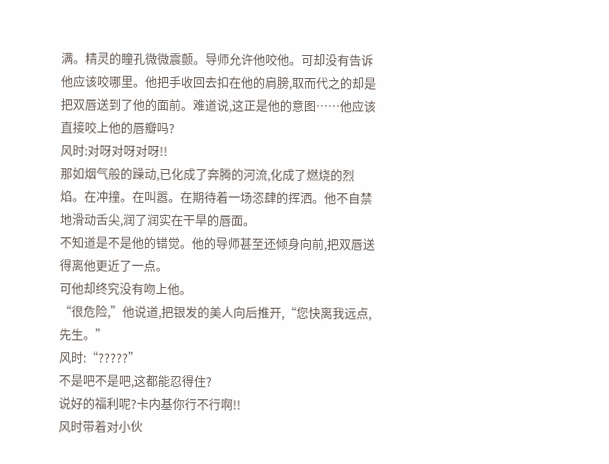满。精灵的瞳孔微微震颤。导师允许他咬他。可却没有告诉他应该咬哪里。他把手收回去扣在他的肩膀,取而代之的却是把双唇送到了他的面前。难道说,这正是他的意图……他应该直接咬上他的唇瓣吗?
风时:对呀对呀对呀!!
那如烟气般的躁动,已化成了奔腾的河流,化成了燃烧的烈焰。在冲撞。在叫嚣。在期待着一场恣肆的挥洒。他不自禁地滑动舌尖,润了润实在干旱的唇面。
不知道是不是他的错觉。他的导师甚至还倾身向前,把双唇送得离他更近了一点。
可他却终究没有吻上他。
“很危险,”他说道,把银发的美人向后推开,“您快离我远点,先生。”
风时:“?????”
不是吧不是吧,这都能忍得住?
说好的福利呢?卡内基你行不行啊!!
风时带着对小伙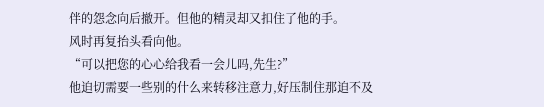伴的怨念向后撤开。但他的精灵却又扣住了他的手。
风时再复抬头看向他。
“可以把您的心心给我看一会儿吗,先生?”
他迫切需要一些别的什么来转移注意力,好压制住那迫不及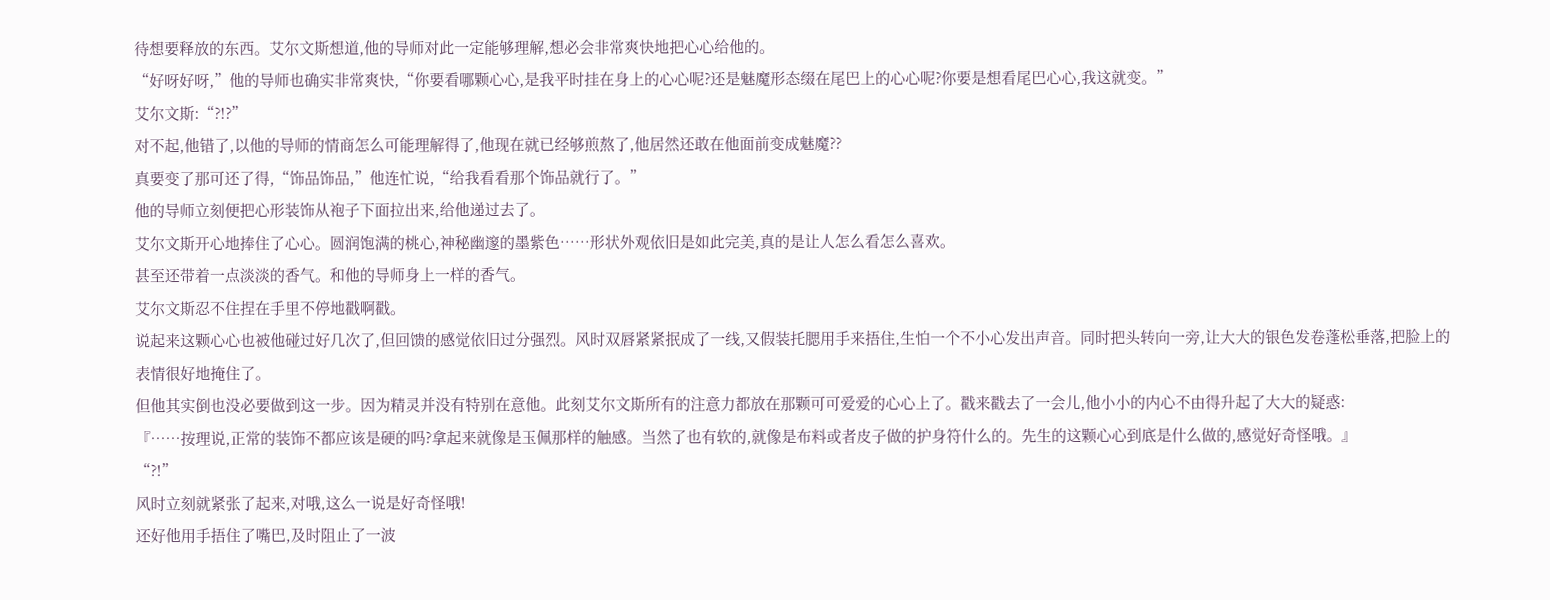待想要释放的东西。艾尔文斯想道,他的导师对此一定能够理解,想必会非常爽快地把心心给他的。
“好呀好呀,”他的导师也确实非常爽快,“你要看哪颗心心,是我平时挂在身上的心心呢?还是魅魔形态缀在尾巴上的心心呢?你要是想看尾巴心心,我这就变。”
艾尔文斯:“?!?”
对不起,他错了,以他的导师的情商怎么可能理解得了,他现在就已经够煎熬了,他居然还敢在他面前变成魅魔??
真要变了那可还了得,“饰品饰品,”他连忙说,“给我看看那个饰品就行了。”
他的导师立刻便把心形装饰从袍子下面拉出来,给他递过去了。
艾尔文斯开心地捧住了心心。圆润饱满的桃心,神秘幽邃的墨紫色……形状外观依旧是如此完美,真的是让人怎么看怎么喜欢。
甚至还带着一点淡淡的香气。和他的导师身上一样的香气。
艾尔文斯忍不住捏在手里不停地戳啊戳。
说起来这颗心心也被他碰过好几次了,但回馈的感觉依旧过分强烈。风时双唇紧紧抿成了一线,又假装托腮用手来捂住,生怕一个不小心发出声音。同时把头转向一旁,让大大的银色发卷蓬松垂落,把脸上的表情很好地掩住了。
但他其实倒也没必要做到这一步。因为精灵并没有特别在意他。此刻艾尔文斯所有的注意力都放在那颗可可爱爱的心心上了。戳来戳去了一会儿,他小小的内心不由得升起了大大的疑惑:
『……按理说,正常的装饰不都应该是硬的吗?拿起来就像是玉佩那样的触感。当然了也有软的,就像是布料或者皮子做的护身符什么的。先生的这颗心心到底是什么做的,感觉好奇怪哦。』
“?!”
风时立刻就紧张了起来,对哦,这么一说是好奇怪哦!
还好他用手捂住了嘴巴,及时阻止了一波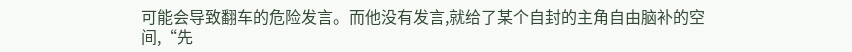可能会导致翻车的危险发言。而他没有发言,就给了某个自封的主角自由脑补的空间,“先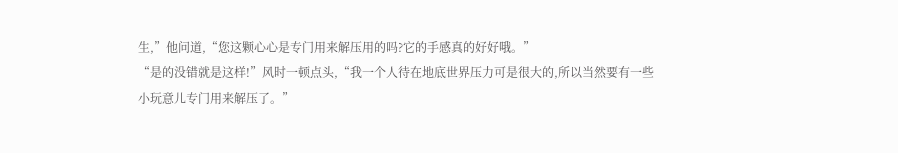生,”他问道,“您这颗心心是专门用来解压用的吗?它的手感真的好好哦。”
“是的没错就是这样!”风时一顿点头,“我一个人待在地底世界压力可是很大的,所以当然要有一些小玩意儿专门用来解压了。”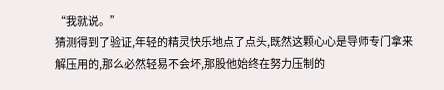“我就说。”
猜测得到了验证,年轻的精灵快乐地点了点头,既然这颗心心是导师专门拿来解压用的,那么必然轻易不会坏,那股他始终在努力压制的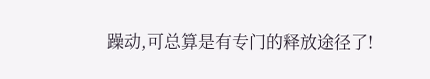躁动,可总算是有专门的释放途径了!